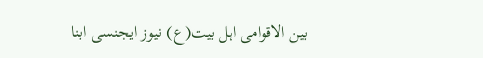بین الاقوامی اہل بیت(ع) نیوز ایجنسی ابنا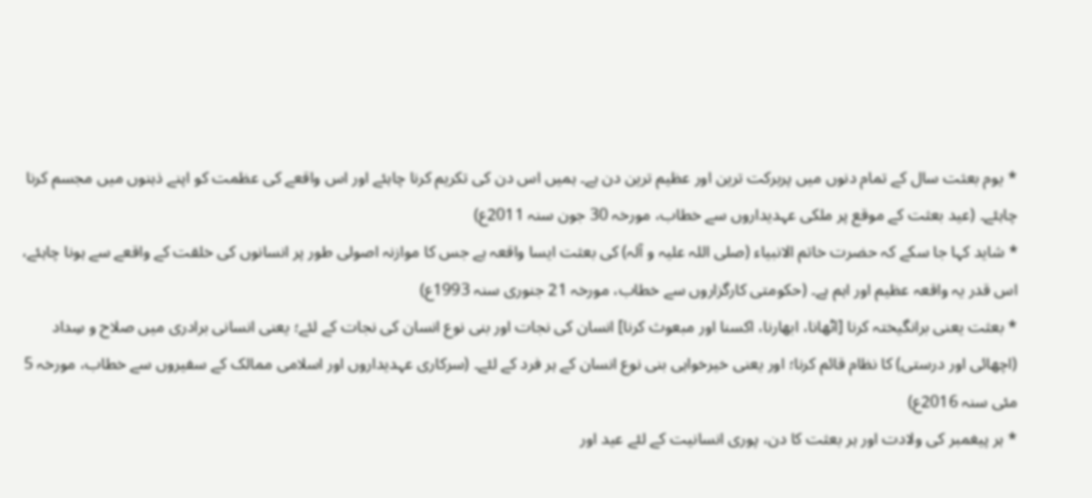* یوم بعثت سال کے تمام دنوں میں پربرکت ترین اور عظیم ترین دن ہے۔ ہمیں اس دن کی تکریم کرنا چاہئے اور اس واقعے کی عظمت کو اپنے ذہنوں میں مجسم کرنا چاہئے۔ (عید بعثت کے موقع پر ملکی عہدیداروں سے خطاب، مورخہ 30 جون سنہ 2011ع)
* شاید کہا جا سکے کہ حضرت خاتم الانبیاء (صلی اللہ علیہ و آلہ) کی بعثت ایسا واقعہ ہے جس کا موازنہ اصولی طور پر انسانوں کی خلقت کے واقعے سے ہونا چاہئے، اس قدر یہ واقعہ عظیم اور اہم ہے۔ (حکومتی کارگزاروں سے خطاب، مورخہ 21 جنوری سنہ 1993ع)
* بعثت یعنی برانگیختہ کرنا [اٹھانا، ابھارنا، اکسنا اور مبعوث کرنا] انسان کی نجات اور بنی نوع انسان کی نجات کے لئے؛ یعنی انسانی برادری میں صلاح و سِداد (اچھائی اور درستی) کا نظام قائم کرنا؛ اور یعنی خیرخواہی بنی نوع انسان کے ہر فرد کے لئے۔ (سرکاری عہدیداروں اور اسلامی ممالک کے سفیروں سے خطاب، مورخہ 5 مئی سنہ 2016ع)
* ہر پیغمبر کی ولادت اور ہر بعثت کا دن، پوری انسانیت کے لئے عید اور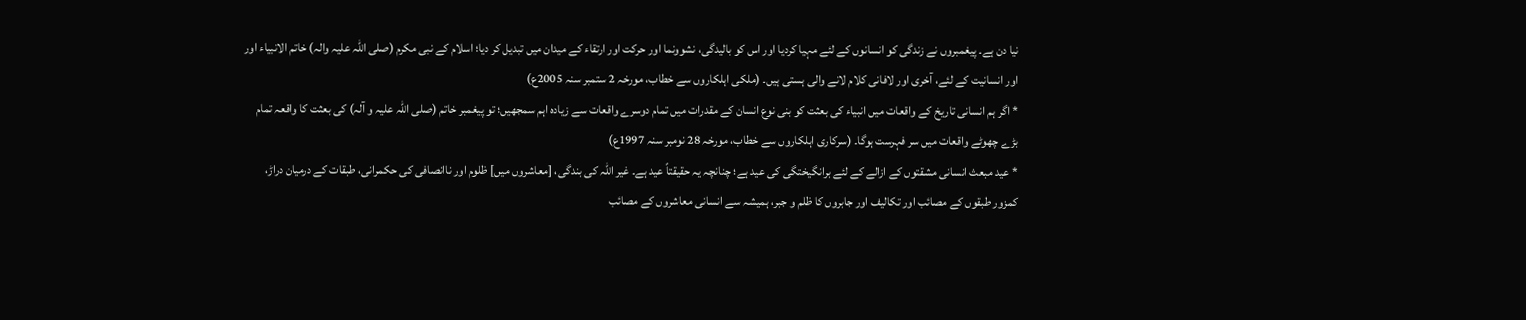نیا دن ہے۔ پیغمبروں نے زندگی کو انسانوں کے لئے مہیا کردیا اور اس کو بالیدگی، نشوونما اور حرکت اور ارتقاء کے میدان میں تبدیل کر دیا؛ اسلام کے نبی مکرم (صلی اللہ علیہ والہ) خاتم الانبیاء اور اور انسانیت کے لئے، آخری اور لافانی کلام لانے والی ہستی ہیں۔ (ملکی اہلکاروں سے خطاب، مورخہ 2 ستمبر سنہ 2005ع)
* اگر ہم انسانی تاریخ کے واقعات میں انبیاء کی بعثت کو بنی نوع انسان کے مقدرات میں تمام دوسرے واقعات سے زیادہ اہم سمجھیں؛ تو پیغمبر خاتم (صلی اللہ علیہ و آلہ) کی بعثت کا واقعہ تمام بڑے چھوٹے واقعات میں سر فہرست ہوگا۔ (سرکاری اہلکاروں سے خطاب، مورخہ 28 نومبر سنہ 1997ع)
* عید مبعث انسانی مشقتوں کے ازالے کے لئے برانگیختگی کی عید ہے؛ چنانچہ یہ حقیقتاً عید ہے۔ غیر اللہ کی بندگی، [معاشروں میں] ظلوم اور ناانصافی کی حکمرانی، طبقات کے درمیان دراڑ، کمزور طبقوں کے مصائب اور تکالیف اور جابروں کا ظلم و جبر، ہمیشہ سے انسانی معاشروں کے مصائب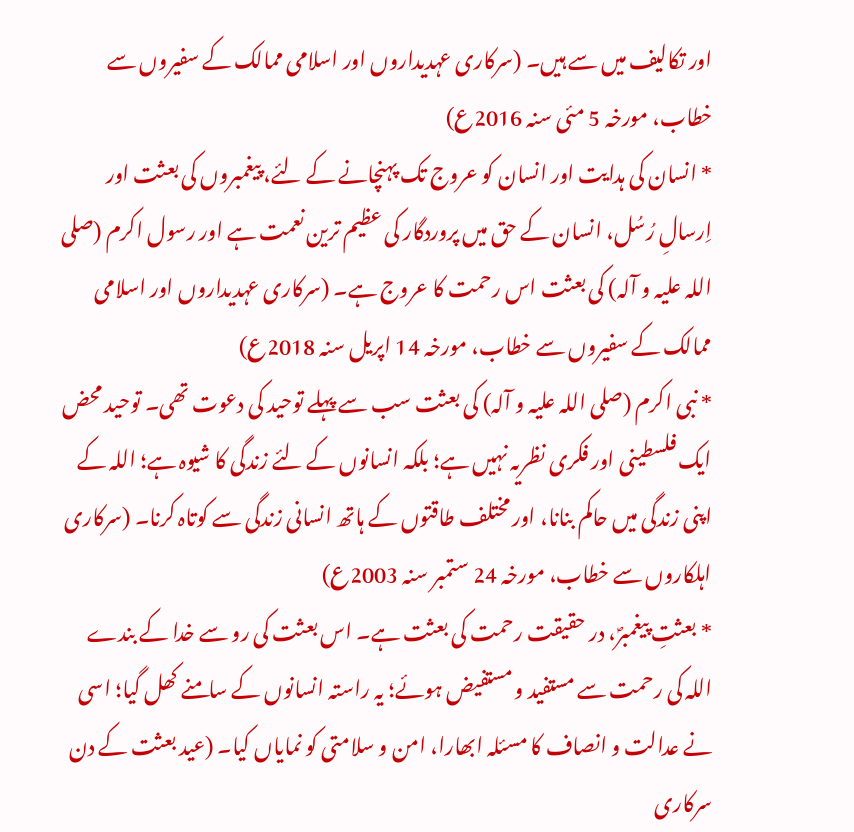اور تکالیف میں سے ہیں۔ (سرکاری عہدیداروں اور اسلامی ممالک کے سفیروں سے خطاب، مورخہ 5 مئی سنہ 2016ع)
* انسان کی ہدایت اور انسان کو عروج تک پہنچانے کے لئے، پیغمبروں کی بعثت اور اِرسالِ رُسُل، انسان کے حق میں پروردگار کی عظیم ترین نعمت ہے اور رسول اکرم (صلی اللہ علیہ و آلہ) کی بعثت اس رحمت کا عروج ہے۔ (سرکاری عہدیداروں اور اسلامی ممالک کے سفیروں سے خطاب، مورخہ 14 اپریل سنہ 2018ع)
* نبی اکرم (صلی اللہ علیہ و آلہ) کی بعثت سب سے پہلے توحید کی دعوت تھی۔ توحید محض ایک فلسطینی اور فکری نظریہ نہیں ہے؛ بلکہ انسانوں کے لئے زندگی کا شیوہ ہے؛ اللہ کے اپنی زندگی میں حاکم بنانا، اور مختلف طاقتوں کے ہاتھ انسانی زندگی سے کوتاہ کرنا۔ (سرکاری اہلکاروں سے خطاب، مورخہ 24 ستمبر سنہ 2003ع)
* بعثتِ پیغمبرؐ، در حقیقت رحمت کی بعثت ہے۔ اس بعثت کی رو سے خدا کے بندے اللہ کی رحمت سے مستفید و مستفیض ہوئے؛ یہ راستہ انسانوں کے سامنے کھل گیا؛ اسی نے عدالت و انصاف کا مسئلہ ابھارا، امن و سلامتی کو نمایاں کیا۔ (عید بعثت کے دن سرکاری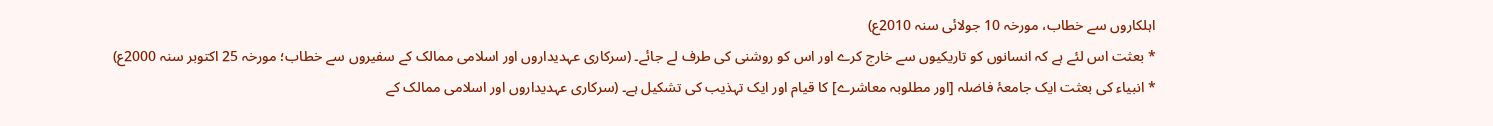اہلکاروں سے خطاب، مورخہ 10 جولائی سنہ 2010ع)
* بعثت اس لئے ہے کہ انسانوں کو تاریکیوں سے خارج کرے اور اس کو روشنی کی طرف لے جائے۔ (سرکاری عہدیداروں اور اسلامی ممالک کے سفیروں سے خطاب؛ مورخہ 25 اکتوبر سنہ 2000ع)
* انبیاء کی بعثت ایک جامعۂ فاضلہ [اور مطلوبہ معاشرے] کا قیام اور ایک تہذیب کی تشکیل ہے۔ (سرکاری عہدیداروں اور اسلامی ممالک کے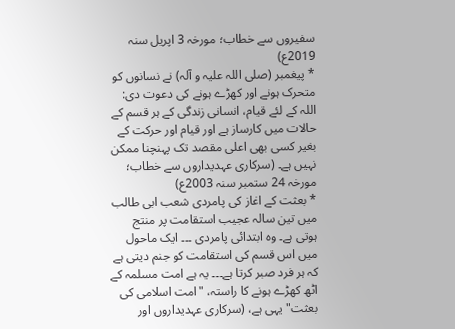سفیروں سے خطاب؛ مورخہ 3 اپریل سنہ 2019ع)
* پیغمبر (صلی اللہ علیہ و آلہ) نے نسانوں کو متحرک ہونے اور کھڑے ہونے کی دعوت دی: اللہ کے لئے قیام، انسانی زندگی کے ہر قسم کے حالات میں کارساز ہے اور قیام اور حرکت کے بغیر کسی بھی اعلی مقصد تک پہنچنا ممکن نہیں ہے۔ (سرکاری عہدیداروں سے خطاب؛ مورخہ 24 ستمبر سنہ 2003ع)
* بعثت کے اغاز کی پامردی شعب ابی طالب میں تین سالہ عجیب استقامت پر منتج ہوتی ہے۔ وہ ابتدائی پامردی ۔۔۔ ایک ماحول میں اس قسم کی استقامت کو جنم دیتی ہے کہ ہر فرد صبر کرتا ہے۔۔۔ یہ ہے امت مسلمہ کے اٹھ کھڑے ہونے کا راستہ، "امت اسلامی کی بعثت" یہی ہے، (سرکاری عہدیداروں اور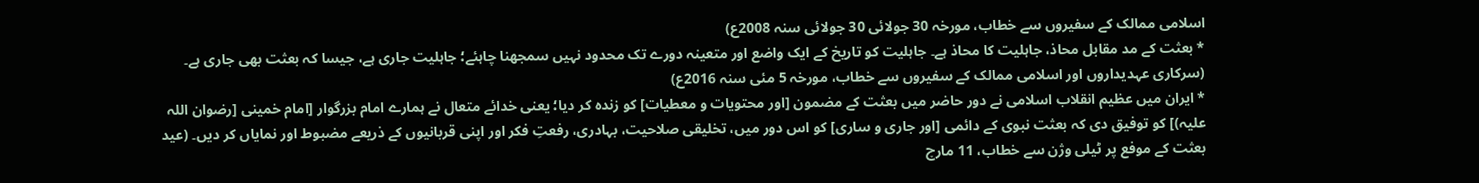اسلامی ممالک کے سفیروں سے خطاب، مورخہ 30 جولائی 30 جولائی سنہ 2008ع)
* بعثت کے مد مقابل محاذ، جاہلیت کا محاذ ہے۔ جاہلیت کو تاریخ کے ایک واضع اور متعینہ دورے تک محدود نہیں سمجھنا چاہئے؛ جاہلیت جاری ہے، جیسا کہ بعثت بھی جاری ہے۔ (سرکاری عہدیداروں اور اسلامی ممالک کے سفیروں سے خطاب، مورخہ 5 مئی سنہ 2016ع)
* ایران میں عظیم انقلاب اسلامی نے دور حاضر میں بعثت کے مضمون [اور محتویات و معطیات] کو زندہ کر دیا؛ یعنی خدائے متعال نے ہمارے امام بزرگوار [امام خمینی [رضوان اللہ علیہ)] کو توفیق دی کہ بعثت نبوی کے دائمی [اور جاری و ساری] کو اس دور میں، تخلیقی صلاحیت، بہادری، رفعتِ فکر اور اپنی قربانیوں کے ذریعے مضبوط اور نمایاں کر دیں۔ (عید بعثت کے موفع پر ٹیلی وژن سے خطاب، 11 مارچ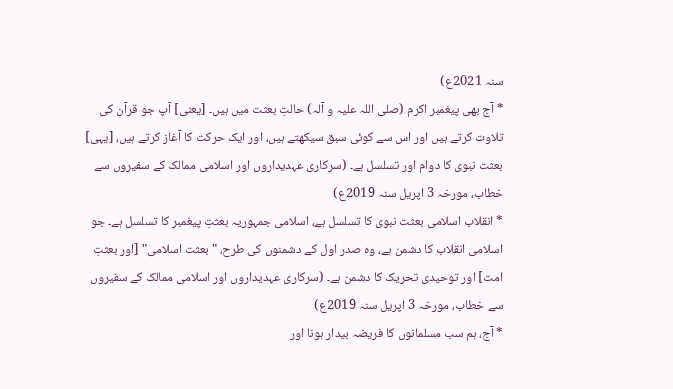سنہ 2021ع)
* آج بھی پیغمبر اکرم (صلی اللہ علیہ و آلہ) حالتِ بعثت میں ہیں۔ [یعنی] آپ جو قرآن کی تلاوت کرتے ہیں اور اس سے کوئی سبق سیکھتے ہیں، اور ایک حرکت کا آغاز کرتے ہیں، [یہی] بعثت نبوی کا دوام اور تسلسل ہے۔ (سرکاری عہدیداروں اور اسلامی ممالک کے سفیروں سے خطاب، مورخہ 3 اپریل سنہ 2019ع)
* انقلاب اسلامی بعثت نبوی کا تسلسل ہے، اسلامی جمہوریہ بعثتِ پیغمبر کا تسلسل ہے۔ جو اسلامی انقلاب کا دشمن ہے، وہ صدر اول کے دشمنوں کی طرح، "بعثت اسلامی" [اور بعثتِ امت] اور توحیدی تحریک کا دشمن ہے۔ (سرکاری عہدیداروں اور اسلامی ممالک کے سفیروں سے خطاب، مورخہ 3 اپریل سنہ 2019ع)
* آج، ہم سب مسلمانوں کا فریضہ بیدار ہونا اور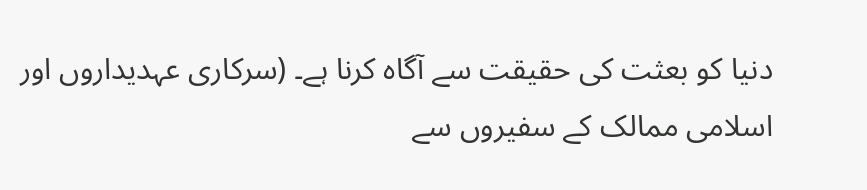دنیا کو بعثت کی حقیقت سے آگاہ کرنا ہے۔ (سرکاری عہدیداروں اور اسلامی ممالک کے سفیروں سے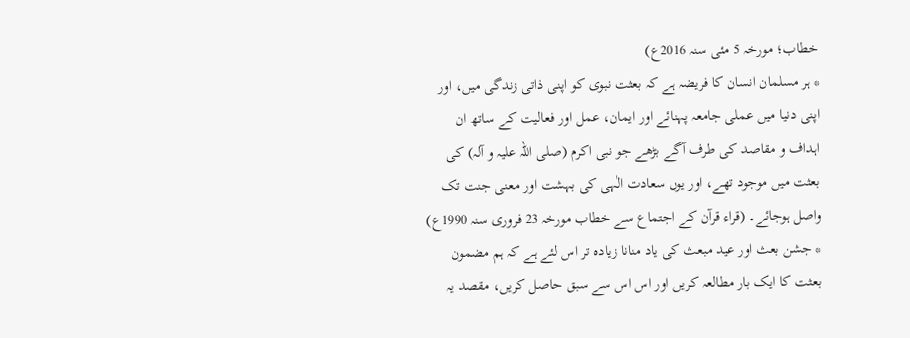خطاب؛ مورخہ 5 مئی سنہ 2016ع)
* ہر مسلمان انسان کا فریضہ ہے کہ بعثت نبوی کو اپنی ذاتی زندگی میں، اور اپنی دنیا میں عملی جامعہ پہنائے اور ایمان، عمل اور فعالیت کے ساتھ ان اہداف و مقاصد کی طرف آگے بڑھے جو نبی اکرم (صلی اللہ علیہ و آلہ) کی بعثت میں موجود تھے، اور یوں سعادت الٰہی کی بہشت اور معنی جنت تک واصل ہوجائے۔ (قراء قرآن کے اجتماع سے خطاب مورخہ 23 فروری سنہ 1990ع)
* جشن بعث اور عید مبعث کی یاد منانا زیادہ تر اس لئے ہے کہ ہم مضمون بعثت کا ایک بار مطالعہ کریں اور اس اس سے سبق حاصل کریں، مقصد یہ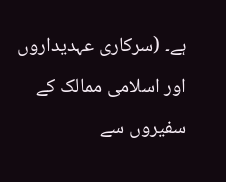ہے۔ (سرکاری عہدیداروں اور اسلامی ممالک کے سفیروں سے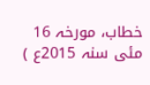خطاب، مورخہ 16 مئی سنہ 2015ع )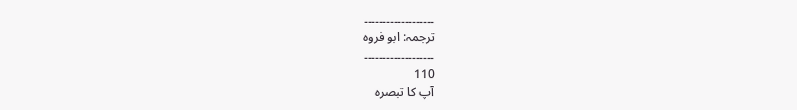۔۔۔۔۔۔۔۔۔۔۔۔۔۔۔۔۔۔۔
ترجمہ: ابو فروہ
۔۔۔۔۔۔۔۔۔۔۔۔۔۔۔۔۔۔۔
110
آپ کا تبصرہ